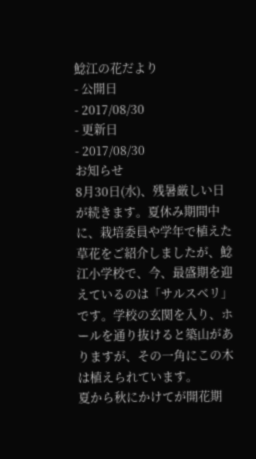鯰江の花だより
- 公開日
- 2017/08/30
- 更新日
- 2017/08/30
お知らせ
8月30日(水)、残暑厳しい日が続きます。夏休み期間中に、栽培委員や学年で植えた草花をご紹介しましたが、鯰江小学校で、今、最盛期を迎えているのは「サルスベリ」です。学校の玄関を入り、ホールを通り抜けると築山がありますが、その一角にこの木は植えられています。
夏から秋にかけてが開花期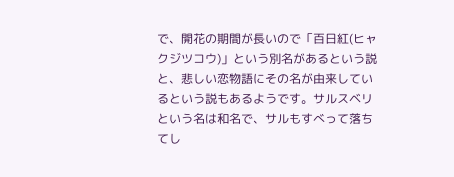で、開花の期間が長いので「百日紅(ヒャクジツコウ)」という別名があるという説と、悲しい恋物語にその名が由来しているという説もあるようです。サルスベリという名は和名で、サルもすべって落ちてし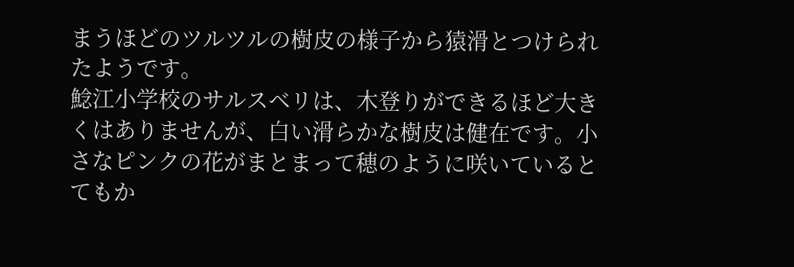まうほどのツルツルの樹皮の様子から猿滑とつけられたようです。
鯰江小学校のサルスベリは、木登りができるほど大きくはありませんが、白い滑らかな樹皮は健在です。小さなピンクの花がまとまって穂のように咲いているとてもか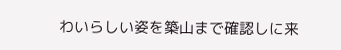わいらしい姿を築山まで確認しに来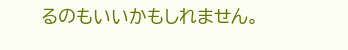るのもいいかもしれません。